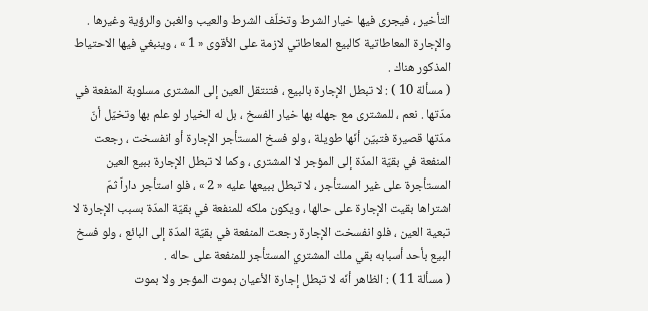التأخير ، فيجرى فيها خيار الشرط وتخلّف الشرط والعيب والغبن والرؤية وغيرها . والإجارة المعاطاتية كالبيع المعاطاتي لازمة على الأقوى « 1 » ، وينبغي فيها الاحتياط المذكور هناك .
( مسألة 10 ) : لا تبطل الإجارة بالبيع ، فتنتقل العين إلى المشترى مسلوبة المنفعة في مدّتها . نعم ، للمشترى مع جهله بها خيار الفسخ ، بل له الخيار لو علم بها وتخيّل أنّ مدّتها قصيرة فتبيّن أنّها طويلة ، ولو فسخ المستأجر الإجارة أو انفسخت ، رجعت المنفعة في بقيّة المدّة إلى المؤجر لا المشترى ، وكما لا تبطل الإجارة ببيع العين المستأجرة على غير المستأجر ، لا تبطل ببيعها عليه « 2 » ، فلو استأجر داراً ثمّ اشتراها بقيت الإجارة على حالها ، ويكون ملكه للمنفعة في بقيّة المدّة بسبب الإجارة لا تبعية العين ، فلو انفسخت الإجارة رجعت المنفعة في بقيّة المدّة إلى البائع ، ولو فسخ البيع بأحد أسبابه بقي ملك المشتري المستأجر للمنفعة على حاله .
( مسألة 11 ) : الظاهر أنّه لا تبطل إجارة الأعيان بموت المؤجر ولا بموت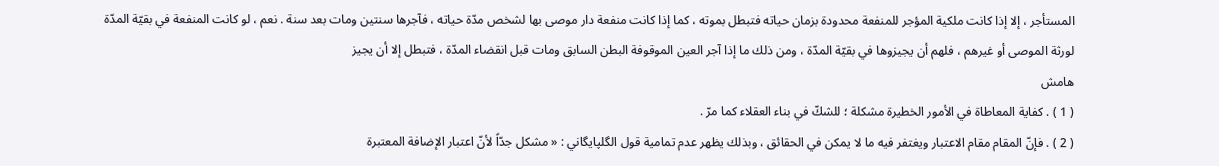المستأجر ، إلا إذا كانت ملكية المؤجر للمنفعة محدودة بزمان حياته فتبطل بموته ، كما إذا كانت منفعة دار موصى بها لشخص مدّة حياته ، فآجرها سنتين ومات بعد سنة . نعم ، لو كانت المنفعة في بقيّة المدّة لورثة الموصى أو غيرهم ، فلهم أن يجيزوها في بقيّة المدّة ، ومن ذلك ما إذا آجر العين الموقوفة البطن السابق ومات قبل انقضاء المدّة ، فتبطل إلا أن يجيز
هامش
( 1 ) . كفاية المعاطاة في الأمور الخطيرة مشكلة ؛ للشكّ في بناء العقلاء كما مرّ .
( 2 ) . فإنّ المقام مقام الاعتبار ويغتفر فيه ما لا يمكن في الحقائق ، وبذلك يظهر عدم تمامية قول الگلپايگاني : « مشكل جدّاً لأنّ اعتبار الإضافة المعتبرة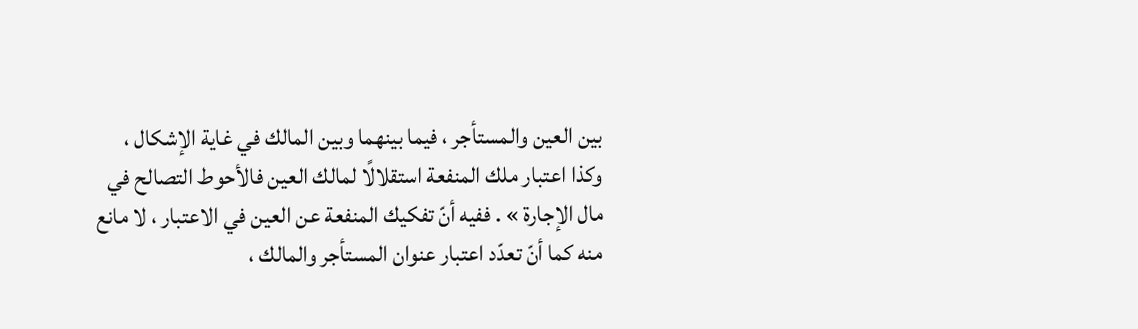بين العين والمستأجر ، فيما بينهما وبين المالك في غاية الإشكال ، وكذا اعتبار ملك المنفعة استقلالًا لمالك العين فالأحوط التصالح في مال الإجارة » . ففيه أنّ تفكيك المنفعة عن العين في الاعتبار ، لا مانع منه كما أنّ تعدّد اعتبار عنوان المستأجر والمالك ،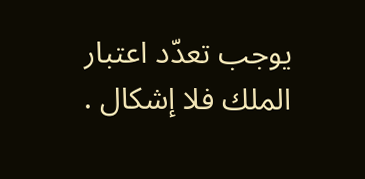يوجب تعدّد اعتبار الملك فلا إشكال .